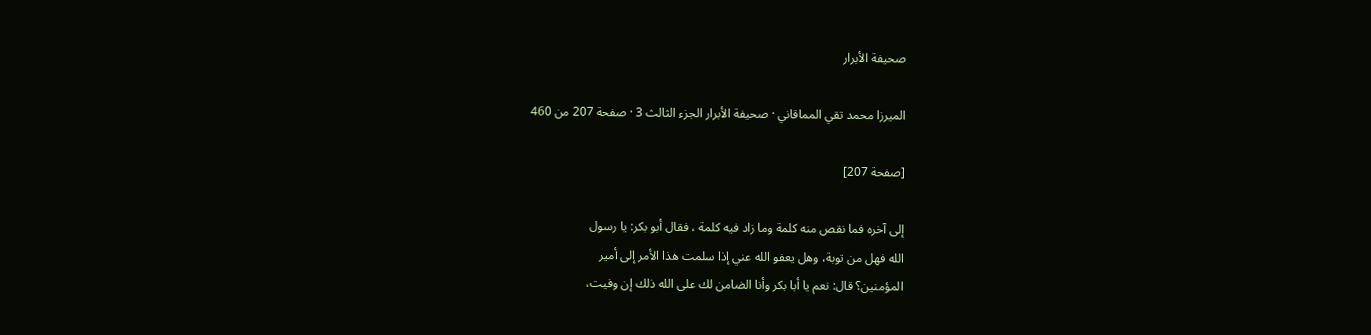صحيفة الأبرار

الميرزا محمد تقي المماقاني · صحيفة الأبرار الجزء الثالث 3 · صفحة 207 من 460

[صفحة 207]

إلى آخره فما نقص منه كلمة وما زاد فيه كلمة ، فقال أبو بكر: يا رسول
الله فهل من توبة، وهل يعفو الله عني إذا سلمت هذا الأمر إلى أمير
المؤمنين؟ قال: نعم يا أبا بكر وأنا الضامن لك على الله ذلك إن وفيت،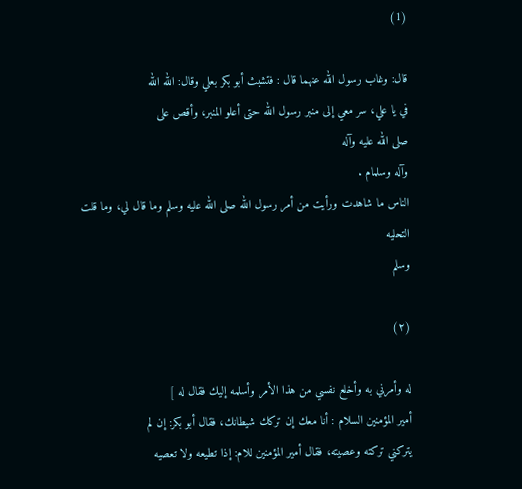(1)

قال: وغاب رسول الله عنهما قال : فتشبث أبو بكر بعلي وقال: الله الله
في يا علي، سر معي إلى منبر رسول الله حتى أعلو المنبر، وأقص على
صلى الله عليه وآله
وآله وسلمام .
الناس ما شاهدت ورأيت من أمر رسول الله صلى الله عليه وسلم وما قال لي، وما قلت
التحليه
وسلم

(۲)

له وأمرني به وأخلع نفسي من هذا الأمر وأسلمه إليك فقال له ]
أمير المؤمنين السلام : أنا معك إن تركك شيطانك، فقال أبو بكر: إن لم
يتركني تركته وعصيته، فقال أمير المؤمنين للام: إذا تطيعه ولا تعصيه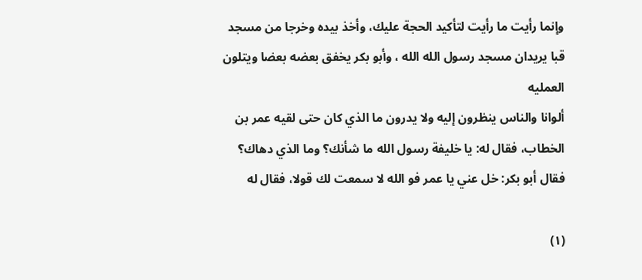وإنما رأيت ما رأيت لتأكيد الحجة عليك، وأخذ بيده وخرجا من مسجد
قبا يريدان مسجد رسول الله الله ، وأبو بكر يخفق بعضه بعضا ويتلون
العمليه
ألوانا والناس ينظرون إليه ولا يدرون ما الذي كان حتى لقيه عمر بن
الخطاب، فقال له: يا خليفة رسول الله ما شأنك؟ وما الذي دهاك؟
فقال أبو بكر: خل عني يا عمر فو الله لا سمعت لك قولا، فقال له

(۱)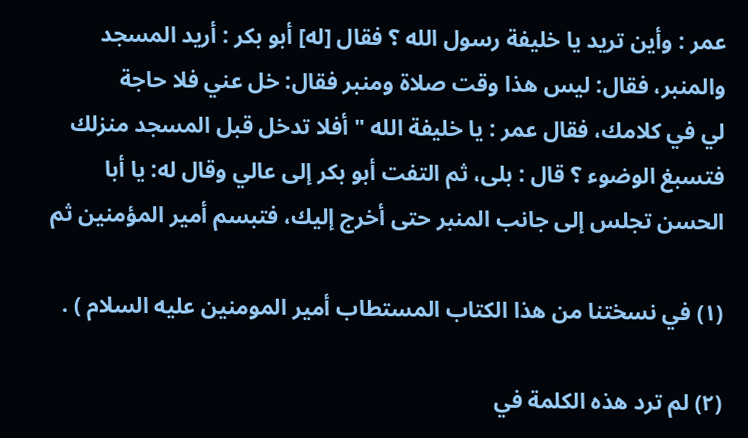عمر : وأين تريد يا خليفة رسول الله ؟ فقال [له] أبو بكر : أريد المسجد
والمنبر، فقال: ليس هذا وقت صلاة ومنبر فقال: خل عني فلا حاجة
لي في كلامك، فقال عمر : يا خليفة الله " أفلا تدخل قبل المسجد منزلك
فتسبغ الوضوء ؟ قال : بلى، ثم التفت أبو بكر إلى عالي وقال له: يا أبا
الحسن تجلس إلى جانب المنبر حتى أخرج إليك، فتبسم أمير المؤمنين ثم

(۱) في نسختنا من هذا الكتاب المستطاب أمير المومنين عليه السلام ) .

(۲) لم ترد هذه الكلمة في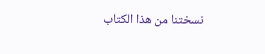نسختنا من هذا الكتاب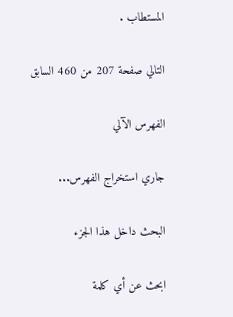المستطاب .

التالي صفحة 207 من 460 السابق

الفهرس الآلي

جاري استخراج الفهرس...

البحث داخل هذا الجزء

ابحث عن أي كلمة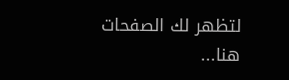لتظهر لك الصفحات هنا...